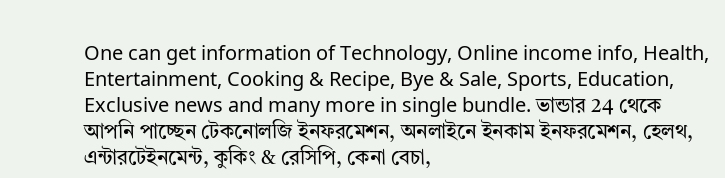One can get information of Technology, Online income info, Health, Entertainment, Cooking & Recipe, Bye & Sale, Sports, Education, Exclusive news and many more in single bundle. ভান্ডার 24 থেকে আপনি পাচ্ছেন টেকনোলজি ইনফরমেশন, অনলাইনে ইনকাম ইনফরমেশন, হেলথ, এন্টারটেইনমেন্ট, কুকিং & রেসিপি, কেনা বেচা,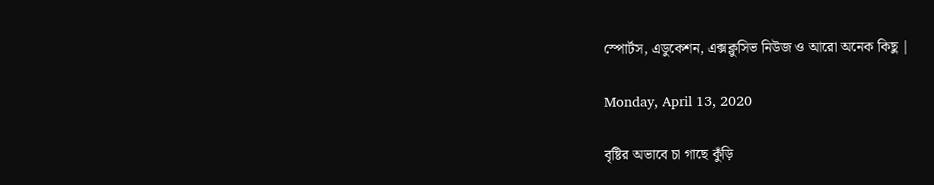স্পোর্টস, এডুকেশন, এক্সক্লুসিভ নিউজ ও আরো অনেক কিছু |

Monday, April 13, 2020

বৃষ্টির অভাবে চা গাছে কুঁড়ি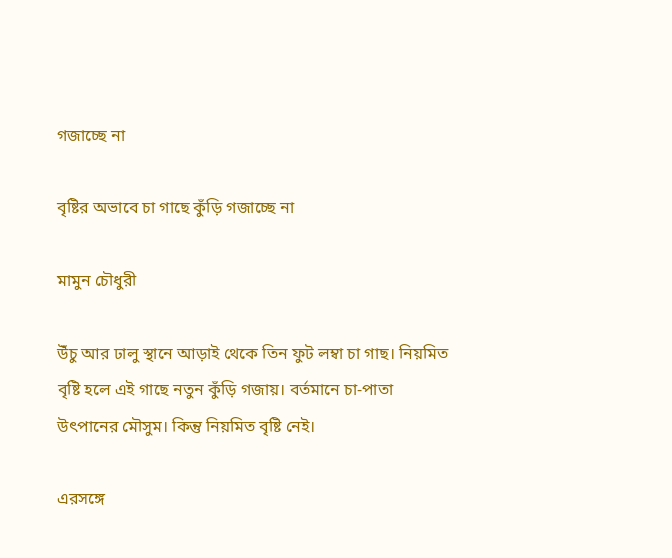গজাচ্ছে না

বৃষ্টির অভাবে চা গাছে কুঁড়ি গজাচ্ছে না

মামুন চৌধুরী

উঁচু আর ঢালু স্থানে আড়াই থেকে তিন ফুট লম্বা চা গাছ। নিয়মিত বৃষ্টি হলে এই গাছে নতুন কুঁড়ি গজায়। বর্তমানে চা-পাতা উৎপানের মৌসুম। কিন্তু নিয়মিত বৃষ্টি নেই।

এরসঙ্গে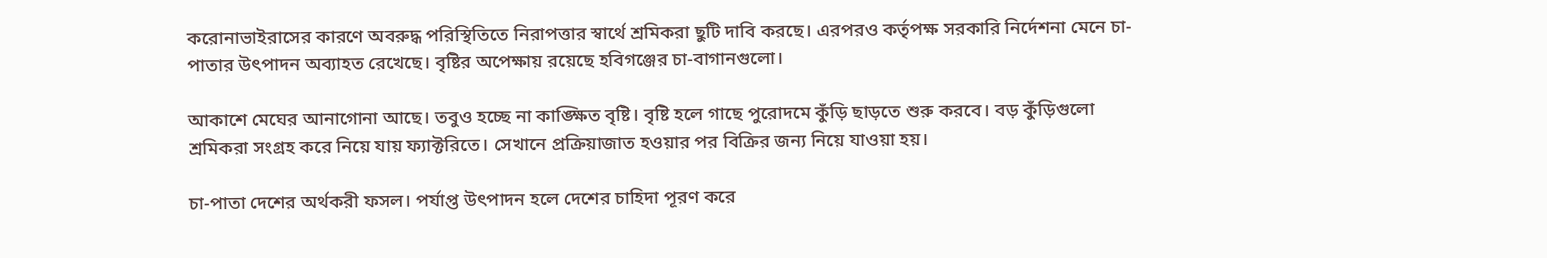করোনাভাইরাসের কারণে অবরুদ্ধ পরিস্থিতিতে নিরাপত্তার স্বার্থে শ্রমিকরা ছুটি দাবি করছে। এরপরও কর্তৃপক্ষ সরকারি নির্দেশনা মেনে চা-পাতার উৎপাদন অব্যাহত রেখেছে। বৃষ্টির অপেক্ষায় রয়েছে হবিগঞ্জের চা-বাগানগুলো।

আকাশে মেঘের আনাগোনা আছে। তবুও হচ্ছে না কাঙ্ক্ষিত বৃষ্টি। বৃষ্টি হলে গাছে পুরোদমে কুঁড়ি ছাড়তে শুরু করবে। বড় কুঁড়িগুলো শ্রমিকরা সংগ্রহ করে নিয়ে যায় ফ্যাক্টরিতে। সেখানে প্রক্রিয়াজাত হওয়ার পর বিক্রির জন্য নিয়ে যাওয়া হয়।

চা-পাতা দেশের অর্থকরী ফসল। পর্যাপ্ত উৎপাদন হলে দেশের চাহিদা পূরণ করে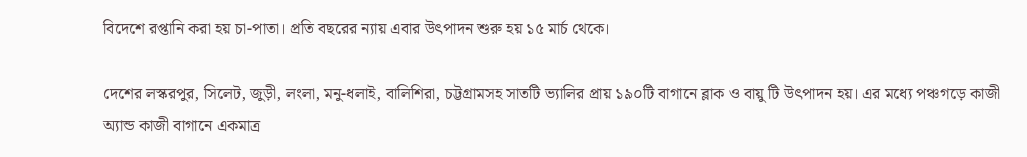বিদেশে রপ্তানি করা হয় চা-পাতা। প্রতি বছরের ন্যায় এবার উৎপাদন শুরু হয় ১৫ মার্চ থেকে।

দেশের লস্করপুর, সিলেট, জুড়ী, লংলা, মনু-ধলাই, বালিশিরা, চট্টগ্রামসহ সাতটি ভ্যালির প্রায় ১৯০টি বাগানে ব্লাক ও বায়ু টি উৎপাদন হয়। এর মধ্যে পঞ্চগড়ে কাজী অ্যান্ড কাজী বাগানে একমাত্র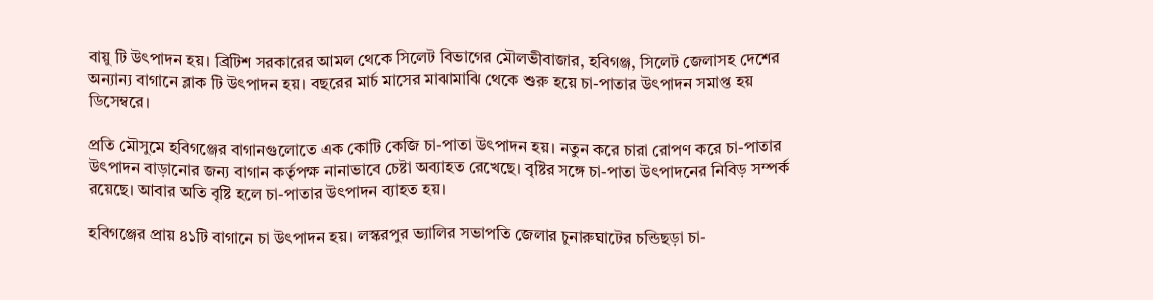বায়ু টি উৎপাদন হয়। ব্রিটিশ সরকারের আমল থেকে সিলেট বিভাগের মৌলভীবাজার, হবিগঞ্জ, সিলেট জেলাসহ দেশের অন্যান্য বাগানে ব্লাক টি উৎপাদন হয়। বছরের মার্চ মাসের মাঝামাঝি থেকে শুরু হয়ে চা-পাতার উৎপাদন সমাপ্ত হয় ডিসেম্বরে।

প্রতি মৌসুমে হবিগঞ্জের বাগানগুলোতে এক কোটি কেজি চা-পাতা উৎপাদন হয়। নতুন করে চারা রোপণ করে চা-পাতার উৎপাদন বাড়ানোর জন্য বাগান কর্তৃপক্ষ নানাভাবে চেষ্টা অব্যাহত রেখেছে। বৃষ্টির সঙ্গে চা-পাতা উৎপাদনের নিবিড় সম্পর্ক রয়েছে। আবার অতি বৃষ্টি হলে চা-পাতার উৎপাদন ব্যাহত হয়।

হবিগঞ্জের প্রায় ৪১টি বাগানে চা উৎপাদন হয়। লস্করপুর ভ্যালির সভাপতি জেলার চুনারুঘাটের চন্ডিছড়া চা-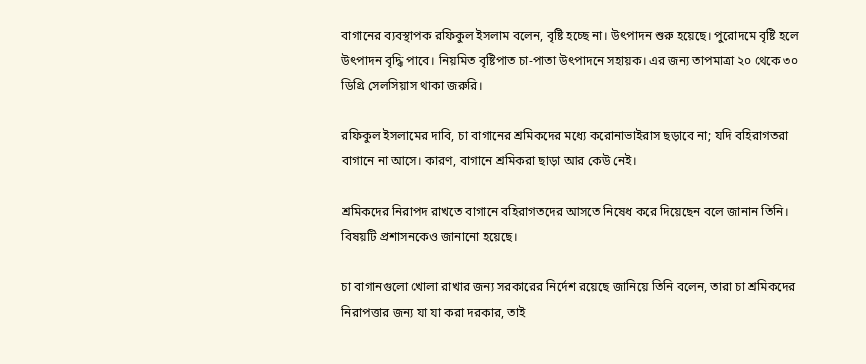বাগানের ব্যবস্থাপক রফিকুল ইসলাম বলেন, বৃষ্টি হচ্ছে না। উৎপাদন শুরু হয়েছে। পুরোদমে বৃষ্টি হলে উৎপাদন বৃদ্ধি পাবে। নিয়মিত বৃষ্টিপাত চা-পাতা উৎপাদনে সহায়ক। এর জন্য তাপমাত্রা ২০ থেকে ৩০ ডিগ্রি সেলসিয়াস থাকা জরুরি।

রফিকুল ইসলামের দাবি, চা বাগানের শ্রমিকদের মধ্যে করোনাভাইরাস ছড়াবে না; যদি বহিরাগতরা বাগানে না আসে। কারণ, বাগানে শ্রমিকরা ছাড়া আর কেউ নেই।

শ্রমিকদের নিরাপদ রাখতে বাগানে বহিরাগতদের আসতে নিষেধ করে দিয়েছেন বলে জানান তিনি। বিষয়টি প্রশাসনকেও জানানো হয়েছে।

চা বাগানগুলো খোলা রাখার জন্য সরকারের নির্দেশ রয়েছে জানিয়ে তিনি বলেন, তারা চা শ্রমিকদের নিরাপত্তার জন্য যা যা করা দরকার, তাই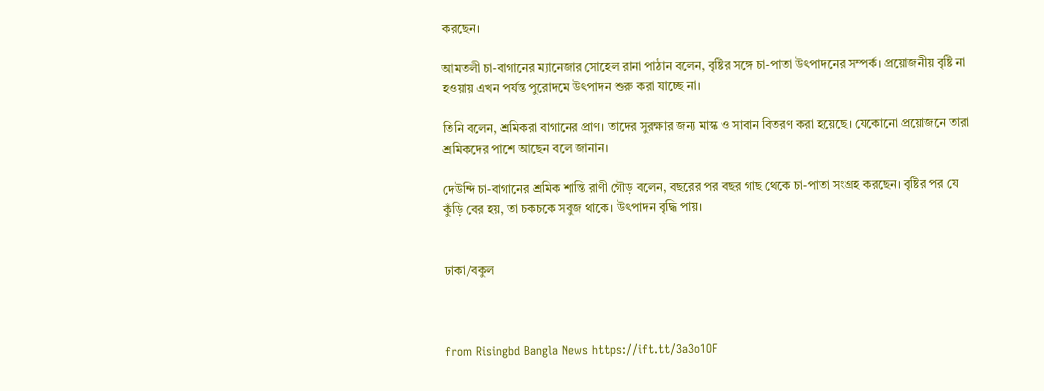করছেন।

আমতলী চা-বাগানের ম্যানেজার সোহেল রানা পাঠান বলেন, বৃষ্টির সঙ্গে চা-পাতা উৎপাদনের সম্পর্ক। প্রয়োজনীয় বৃষ্টি না হওয়ায় এখন পর্যন্ত পুরোদমে উৎপাদন শুরু করা যাচ্ছে না।

তিনি বলেন, শ্রমিকরা বাগানের প্রাণ। তাদের সুরক্ষার জন্য মাস্ক ও সাবান বিতরণ করা হয়েছে। যেকোনো প্রয়োজনে তারা শ্রমিকদের পাশে আছেন বলে জানান।

দেউন্দি চা-বাগানের শ্রমিক শান্তি রাণী গৌড় বলেন, বছরের পর বছর গাছ থেকে চা-পাতা সংগ্রহ করছেন। বৃষ্টির পর যে কুঁড়ি বের হয়, তা চকচকে সবুজ থাকে। উৎপাদন বৃদ্ধি পায়।


ঢাকা/বকুল



from Risingbd Bangla News https://ift.tt/3a3o1OF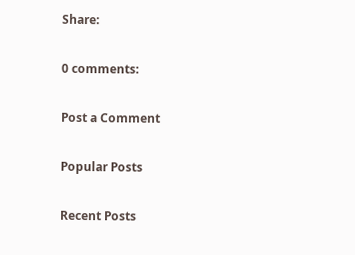Share:

0 comments:

Post a Comment

Popular Posts

Recent Posts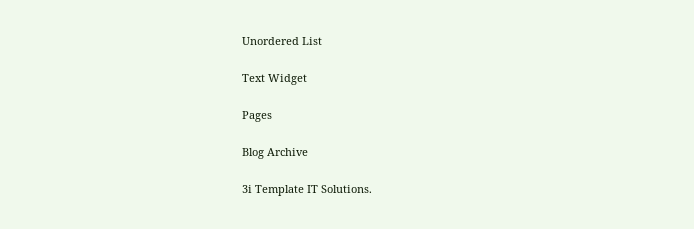Unordered List

Text Widget

Pages

Blog Archive

3i Template IT Solutions.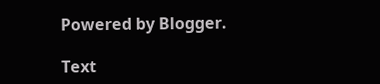Powered by Blogger.

Text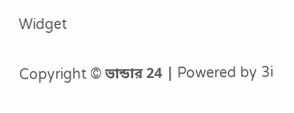Widget

Copyright © ভান্ডার 24 | Powered by 3i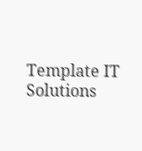Template IT Solutions